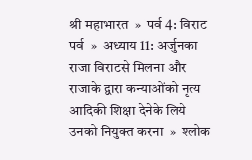श्री महाभारत  »  पर्व 4: विराट पर्व  »  अध्याय 11: अर्जुनका राजा विराटसे मिलना और राजाके द्वारा कन्याओंको नृत्य आदिकी शिक्षा देनेके लिये उनको नियुक्त करना  »  श्लोक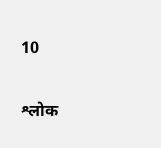10


श्लोक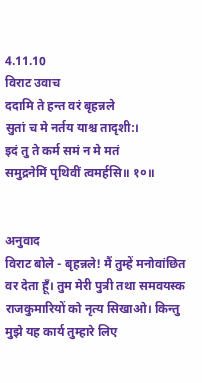4.11.10
विराट उवाच
ददामि ते हन्त वरं बृहन्नले
सुतां च मे नर्तय याश्च तादृशी:।
इदं तु ते कर्म समं न मे मतं
समुद्रनेमिं पृथिवीं त्वमर्हसि॥ १०॥


अनुवाद
विराट बोले - बृहन्नले! मैं तुम्हें मनोवांछित वर देता हूँ। तुम मेरी पुत्री तथा समवयस्क राजकुमारियों को नृत्य सिखाओ। किन्तु मुझे यह कार्य तुम्हारे लिए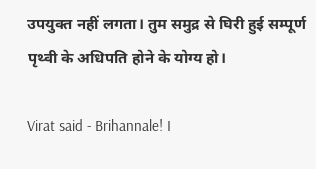उपयुक्त नहीं लगता। तुम समुद्र से घिरी हुई सम्पूर्ण पृथ्वी के अधिपति होने के योग्य हो।

Virat said - Brihannale! I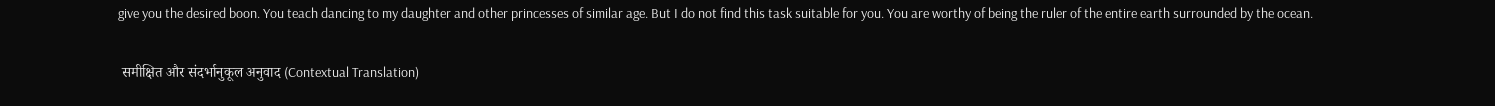give you the desired boon. You teach dancing to my daughter and other princesses of similar age. But I do not find this task suitable for you. You are worthy of being the ruler of the entire earth surrounded by the ocean.

 समीक्षित और संदर्भानुकूल अनुवाद (Contextual Translation)